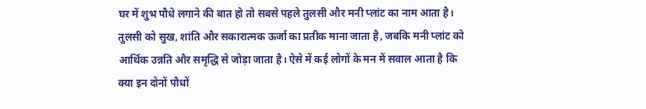घर में शुभ पौधे लगाने की बात हो तो सबसे पहले तुलसी और मनी प्लांट का नाम आता है। तुलसी को सुख, शांति और सकारात्मक ऊर्जा का प्रतीक माना जाता है, जबकि मनी प्लांट को आर्थिक उन्नति और समृद्धि से जोड़ा जाता है। ऐसे में कई लोगों के मन में सवाल आता है कि क्या इन दोनों पौधों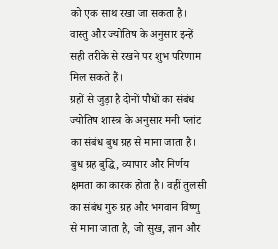को एक साथ रखा जा सकता है। वास्तु और ज्योतिष के अनुसार इन्हें सही तरीके से रखने पर शुभ परिणाम मिल सकते हैं।
ग्रहों से जुड़ा है दोनों पौधों का संबंध
ज्योतिष शास्त्र के अनुसार मनी प्लांट का संबंध बुध ग्रह से माना जाता है। बुध ग्रह बुद्धि, व्यापार और निर्णय क्षमता का कारक होता है। वहीं तुलसी का संबंध गुरु ग्रह और भगवान विष्णु से माना जाता है, जो सुख, ज्ञान और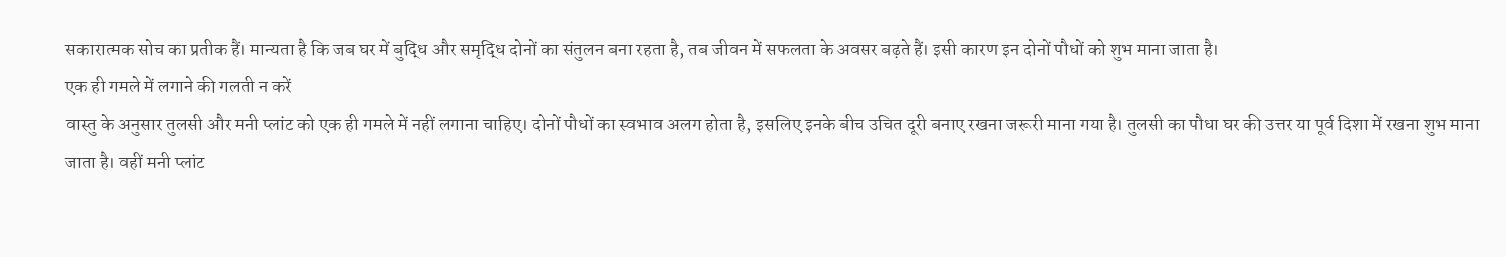सकारात्मक सोच का प्रतीक हैं। मान्यता है कि जब घर में बुद्धि और समृद्धि दोनों का संतुलन बना रहता है, तब जीवन में सफलता के अवसर बढ़ते हैं। इसी कारण इन दोनों पौधों को शुभ माना जाता है।
एक ही गमले में लगाने की गलती न करें
वास्तु के अनुसार तुलसी और मनी प्लांट को एक ही गमले में नहीं लगाना चाहिए। दोनों पौधों का स्वभाव अलग होता है, इसलिए इनके बीच उचित दूरी बनाए रखना जरूरी माना गया है। तुलसी का पौधा घर की उत्तर या पूर्व दिशा में रखना शुभ माना जाता है। वहीं मनी प्लांट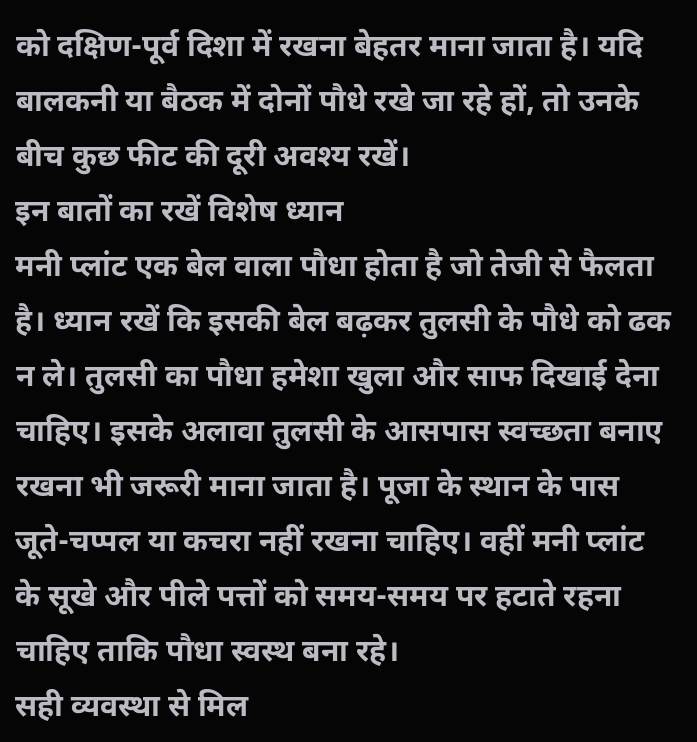को दक्षिण-पूर्व दिशा में रखना बेहतर माना जाता है। यदि बालकनी या बैठक में दोनों पौधे रखे जा रहे हों, तो उनके बीच कुछ फीट की दूरी अवश्य रखें।
इन बातों का रखें विशेष ध्यान
मनी प्लांट एक बेल वाला पौधा होता है जो तेजी से फैलता है। ध्यान रखें कि इसकी बेल बढ़कर तुलसी के पौधे को ढक न ले। तुलसी का पौधा हमेशा खुला और साफ दिखाई देना चाहिए। इसके अलावा तुलसी के आसपास स्वच्छता बनाए रखना भी जरूरी माना जाता है। पूजा के स्थान के पास जूते-चप्पल या कचरा नहीं रखना चाहिए। वहीं मनी प्लांट के सूखे और पीले पत्तों को समय-समय पर हटाते रहना चाहिए ताकि पौधा स्वस्थ बना रहे।
सही व्यवस्था से मिल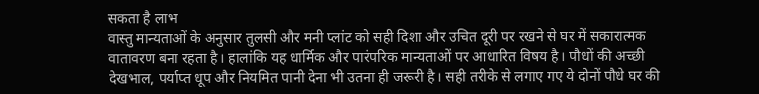सकता है लाभ
वास्तु मान्यताओं के अनुसार तुलसी और मनी प्लांट को सही दिशा और उचित दूरी पर रखने से घर में सकारात्मक वातावरण बना रहता है। हालांकि यह धार्मिक और पारंपरिक मान्यताओं पर आधारित विषय है। पौधों की अच्छी देखभाल, पर्याप्त धूप और नियमित पानी देना भी उतना ही जरूरी है। सही तरीके से लगाए गए ये दोनों पौधे घर की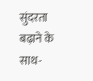सुंदरता बढ़ाने के साथ-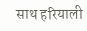साथ हरियाली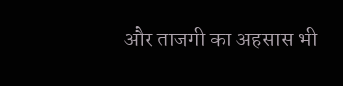और ताजगी का अहसास भी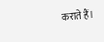कराते हैं।